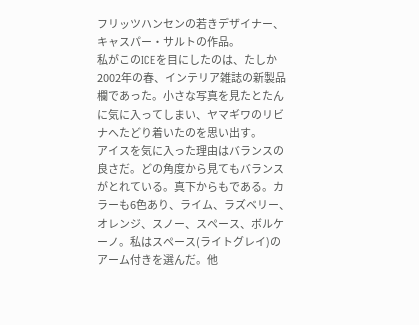フリッツハンセンの若きデザイナー、キャスパー・サルトの作品。
私がこのICEを目にしたのは、たしか2002年の春、インテリア雑誌の新製品欄であった。小さな写真を見たとたんに気に入ってしまい、ヤマギワのリビナへたどり着いたのを思い出す。
アイスを気に入った理由はバランスの良さだ。どの角度から見てもバランスがとれている。真下からもである。カラーも6色あり、ライム、ラズベリー、オレンジ、スノー、スペース、ボルケーノ。私はスペース(ライトグレイ)のアーム付きを選んだ。他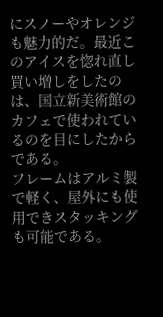にスノーやオレンジも魅力的だ。最近このアイスを惚れ直し買い増しをしたのは、国立新美術館のカフェで使われているのを目にしたからである。
フレームはアルミ製で軽く、屋外にも使用できスタッキングも可能である。